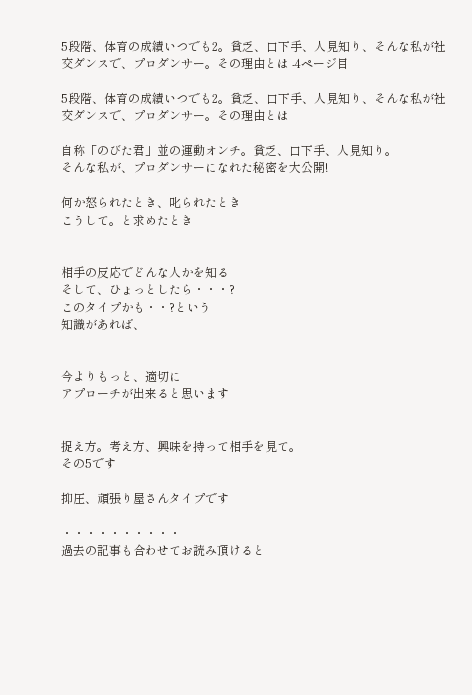5段階、体育の成績いつでも2。貧乏、口下手、人見知り、そんな私が社交ダンスで、プロダンサー。その理由とは -4ページ目

5段階、体育の成績いつでも2。貧乏、口下手、人見知り、そんな私が社交ダンスで、プロダンサー。その理由とは

自称「のびた君」並の運動オンチ。貧乏、口下手、人見知り。
そんな私が、プロダンサーになれた秘密を大公開!

何か怒られたとき、叱られたとき
こうして。と求めたとき


相手の反応でどんな人かを知る
そして、ひょっとしたら・・・?
このタイプかも・・?という
知識があれば、


今よりもっと、適切に
アプローチが出来ると思います


捉え方。考え方、興味を持って相手を見て。
その5です

抑圧、頑張り屋さんタイプです

・・・・・・・・・・
過去の記事も合わせてお読み頂けると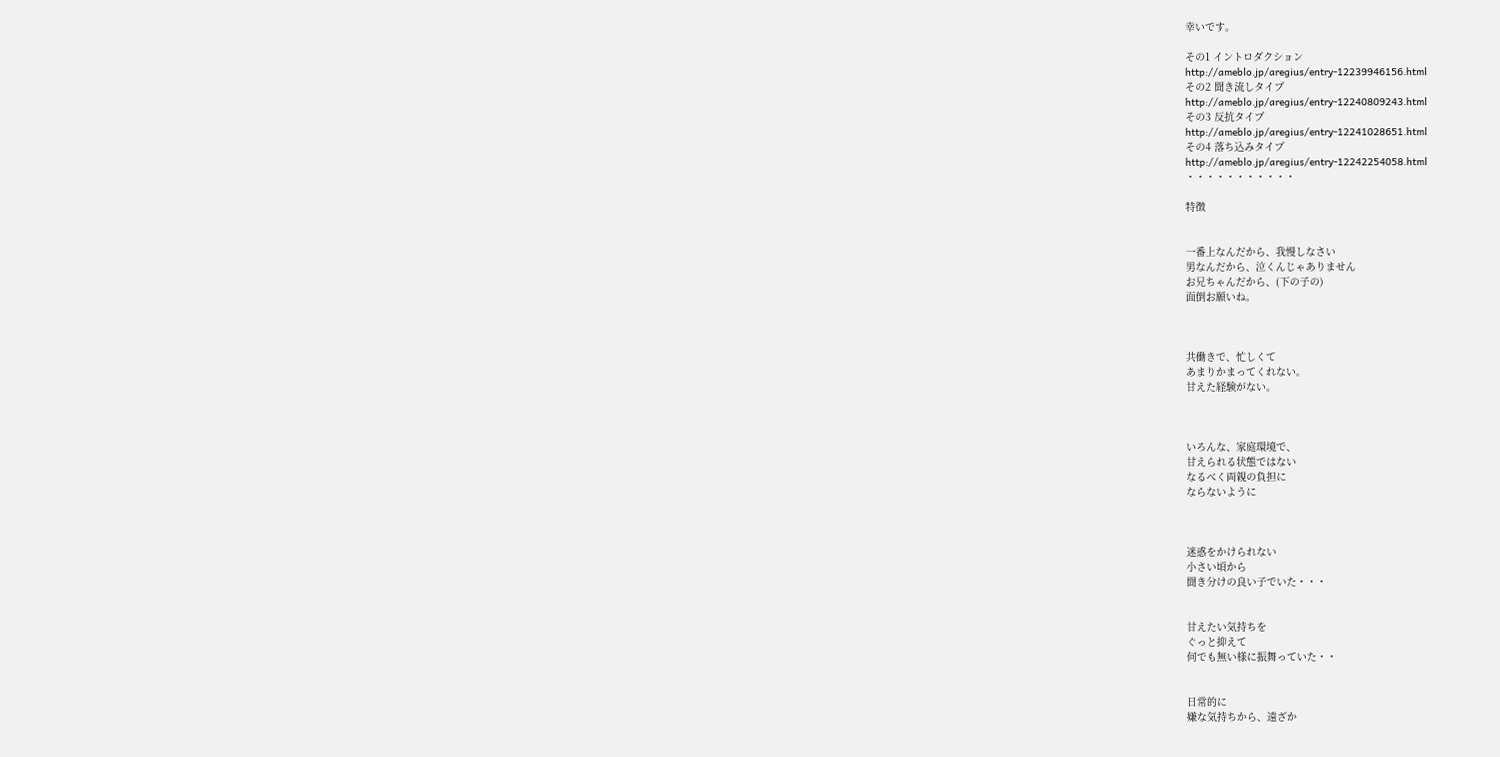幸いです。

その1 イントロダクション
http://ameblo.jp/aregius/entry-12239946156.html
その2 聞き流しタイプ
http://ameblo.jp/aregius/entry-12240809243.html
その3 反抗タイプ
http://ameblo.jp/aregius/entry-12241028651.html
その4 落ち込みタイプ
http://ameblo.jp/aregius/entry-12242254058.html
・・・・・・・・・・・

特徴


一番上なんだから、我慢しなさい
男なんだから、泣くんじゃありません
お兄ちゃんだから、(下の子の)
面倒お願いね。



共働きで、忙しくて
あまりかまってくれない。
甘えた経験がない。



いろんな、家庭環境で、
甘えられる状態ではない
なるべく両親の負担に
ならないように



迷惑をかけられない
小さい頃から
聞き分けの良い子でいた・・・


甘えたい気持ちを
ぐっと抑えて
何でも無い様に振舞っていた・・


日常的に
嫌な気持ちから、遠ざか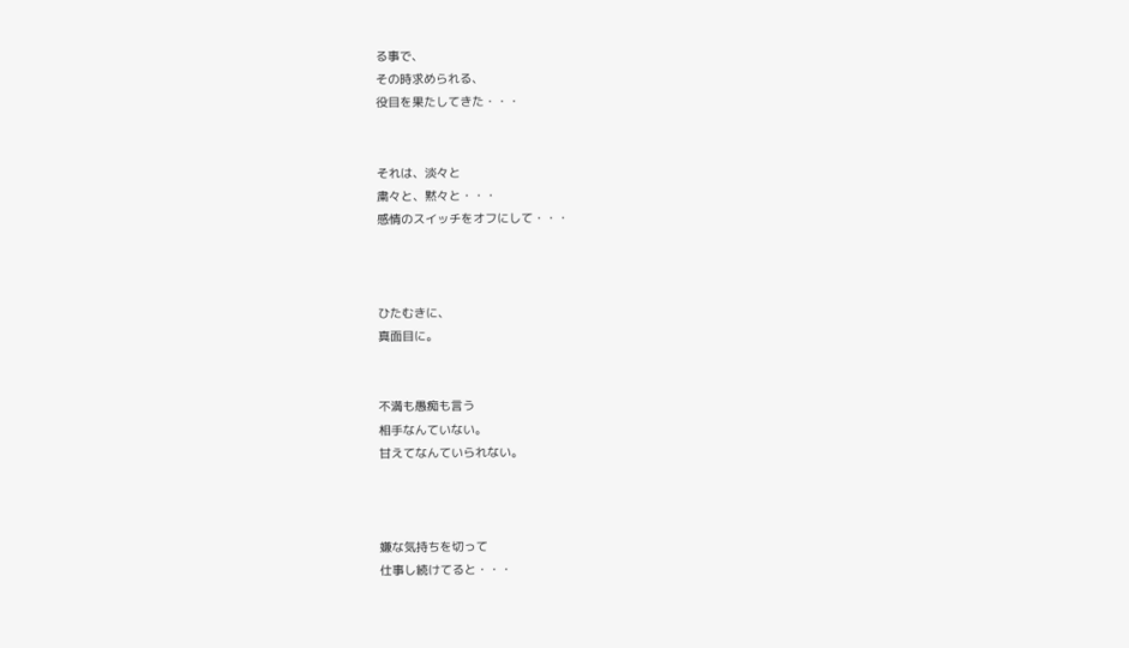る事で、
その時求められる、
役目を果たしてきた・・・


それは、淡々と
粛々と、黙々と・・・
感情のスイッチをオフにして・・・



ひたむきに、
真面目に。


不満も愚痴も言う
相手なんていない。
甘えてなんていられない。



嫌な気持ちを切って
仕事し続けてると・・・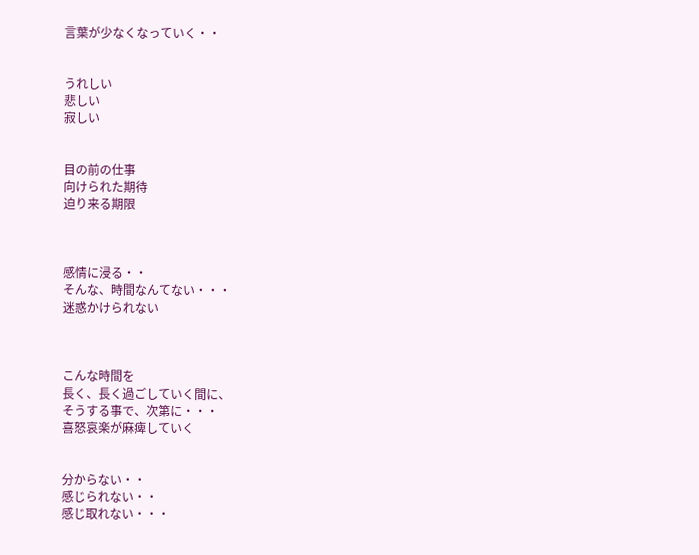言葉が少なくなっていく・・


うれしい
悲しい
寂しい


目の前の仕事
向けられた期待
迫り来る期限



感情に浸る・・
そんな、時間なんてない・・・
迷惑かけられない



こんな時間を
長く、長く過ごしていく間に、
そうする事で、次第に・・・
喜怒哀楽が麻痺していく


分からない・・
感じられない・・
感じ取れない・・・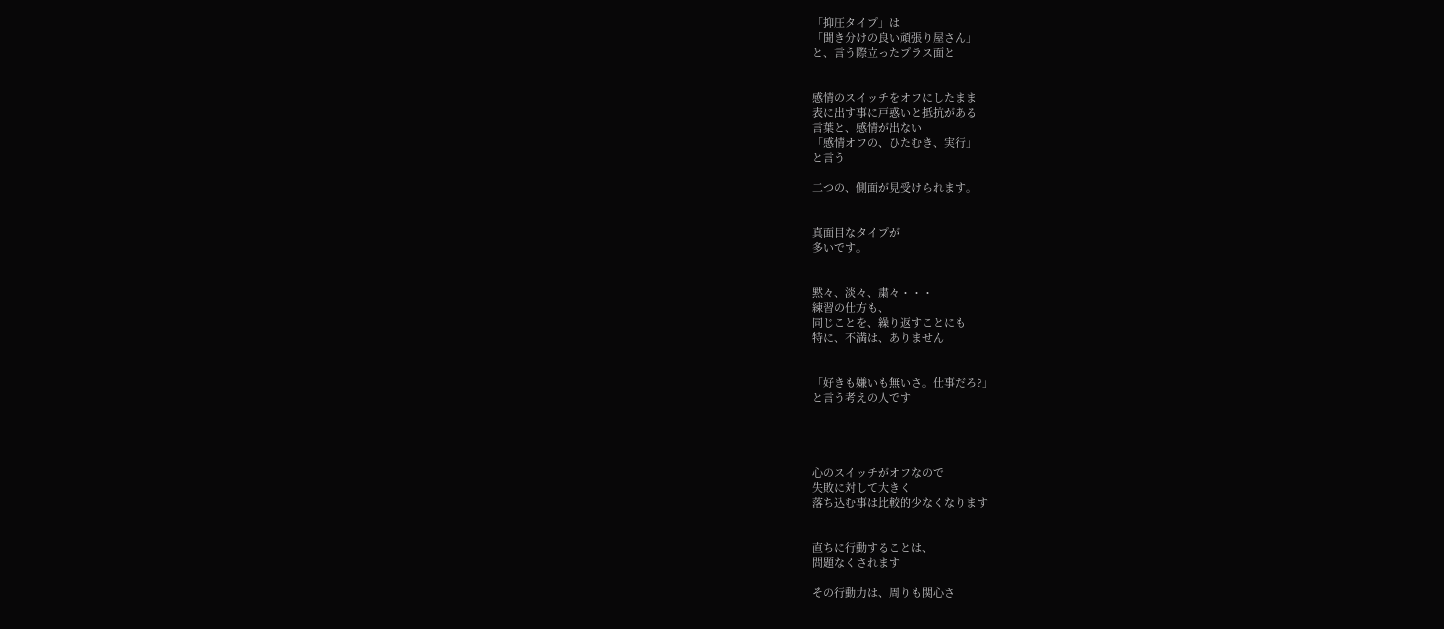「抑圧タイプ」は
「聞き分けの良い頑張り屋さん」
と、言う際立ったプラス面と


感情のスイッチをオフにしたまま
表に出す事に戸惑いと抵抗がある
言葉と、感情が出ない
「感情オフの、ひたむき、実行」
と言う

二つの、側面が見受けられます。


真面目なタイプが
多いです。


黙々、淡々、粛々・・・
練習の仕方も、
同じことを、繰り返すことにも
特に、不満は、ありません


「好きも嫌いも無いさ。仕事だろ?」
と言う考えの人です




心のスイッチがオフなので
失敗に対して大きく
落ち込む事は比較的少なくなります


直ちに行動することは、
問題なくされます

その行動力は、周りも関心さ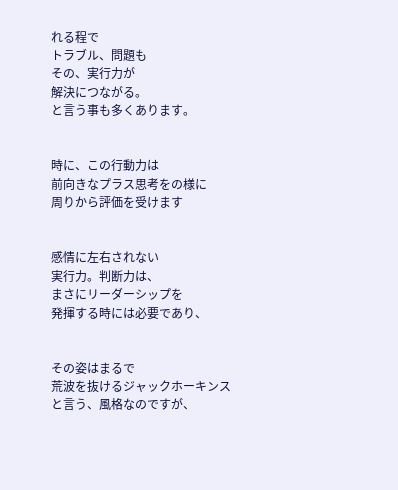れる程で
トラブル、問題も
その、実行力が
解決につながる。
と言う事も多くあります。


時に、この行動力は
前向きなプラス思考をの様に
周りから評価を受けます


感情に左右されない
実行力。判断力は、
まさにリーダーシップを
発揮する時には必要であり、


その姿はまるで
荒波を抜けるジャックホーキンス
と言う、風格なのですが、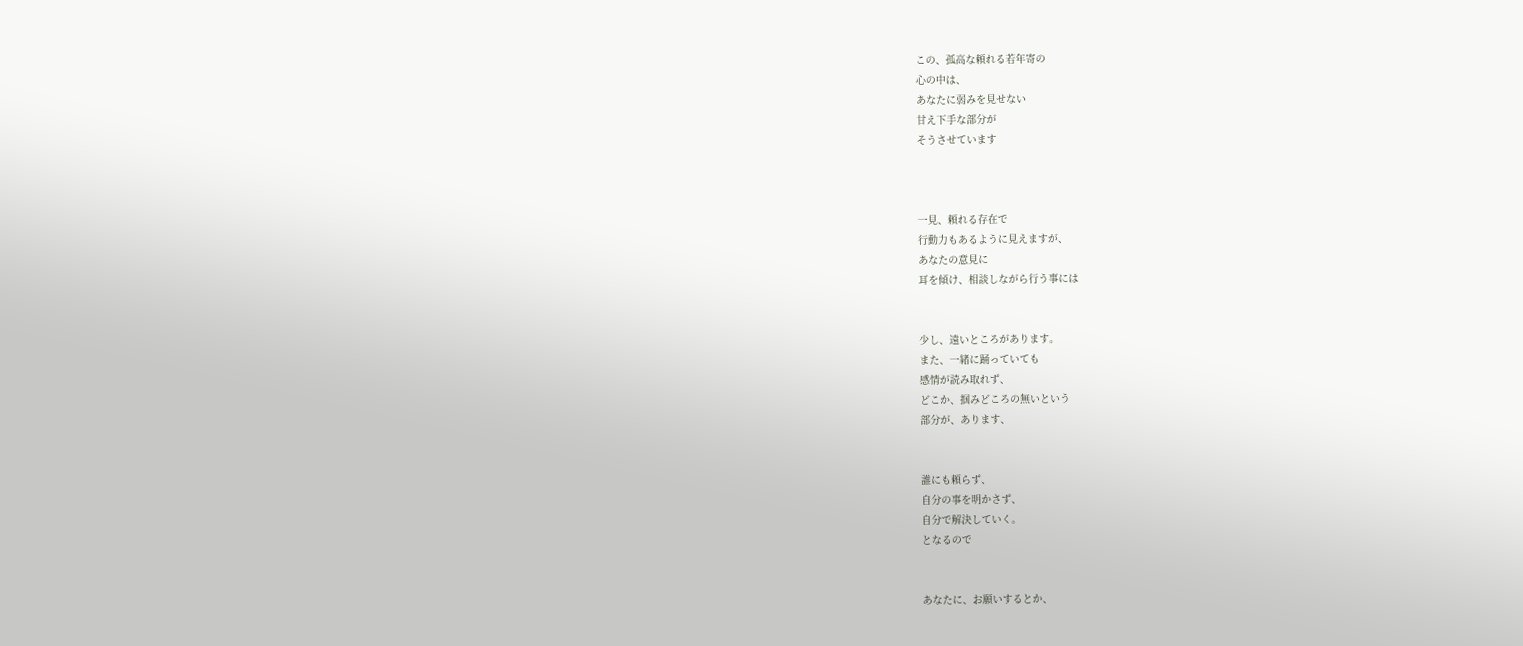この、孤高な頼れる若年寄の
心の中は、
あなたに弱みを見せない
甘え下手な部分が
そうさせています



一見、頼れる存在で
行動力もあるように見えますが、
あなたの意見に
耳を傾け、相談しながら行う事には


少し、遠いところがあります。
また、一緒に踊っていても
感情が読み取れず、
どこか、掴みどころの無いという
部分が、あります、


誰にも頼らず、
自分の事を明かさず、
自分で解決していく。
となるので


あなたに、お願いするとか、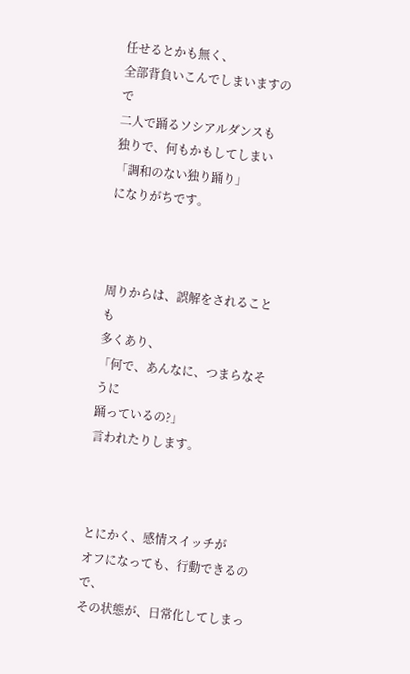任せるとかも無く、
全部背負いこんでしまいますので
二人で踊るソシアルダンスも
独りで、何もかもしてしまい
「調和のない独り踊り」
になりがちです。



周りからは、誤解をされることも
多くあり、
「何で、あんなに、つまらなそうに
踊っているの?」
言われたりします。



とにかく、感情スイッチが
オフになっても、行動できるので、
その状態が、日常化してしまっ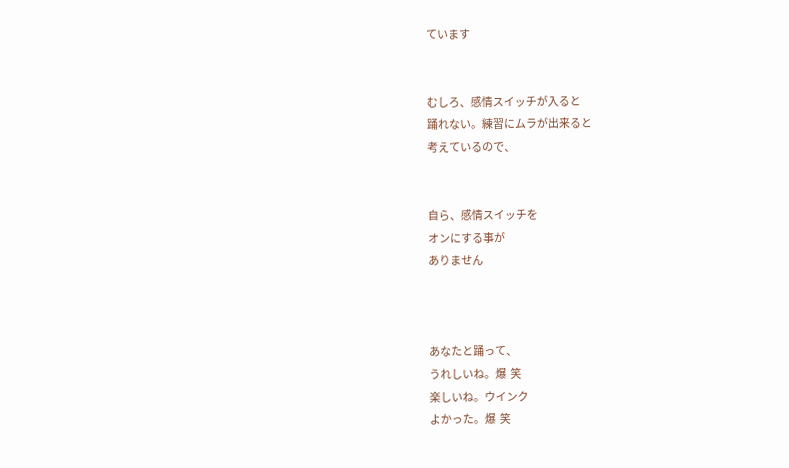ています


むしろ、感情スイッチが入ると
踊れない。練習にムラが出来ると
考えているので、


自ら、感情スイッチを
オンにする事が
ありません



あなたと踊って、
うれしいね。爆  笑
楽しいね。ウインク
よかった。爆  笑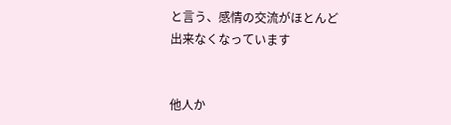と言う、感情の交流がほとんど
出来なくなっています


他人か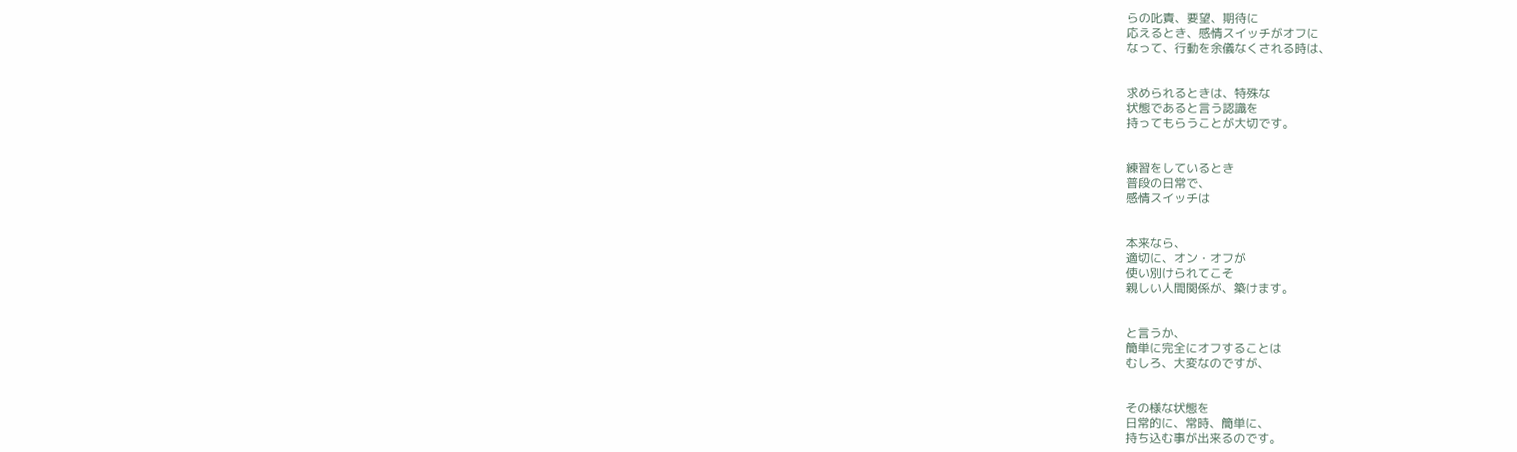らの叱責、要望、期待に
応えるとき、感情スイッチがオフに
なって、行動を余儀なくされる時は、


求められるときは、特殊な
状態であると言う認識を
持ってもらうことが大切です。


練習をしているとき
普段の日常で、
感情スイッチは


本来なら、
適切に、オン・オフが
使い別けられてこそ
親しい人間関係が、築けます。


と言うか、
簡単に完全にオフすることは
むしろ、大変なのですが、


その様な状態を
日常的に、常時、簡単に、
持ち込む事が出来るのです。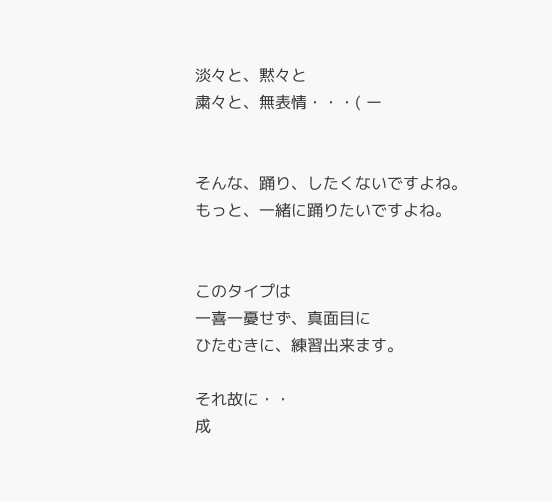淡々と、黙々と
粛々と、無表情・・・( ー


そんな、踊り、したくないですよね。
もっと、一緒に踊りたいですよね。


このタイプは
一喜一憂せず、真面目に
ひたむきに、練習出来ます。

それ故に・・
成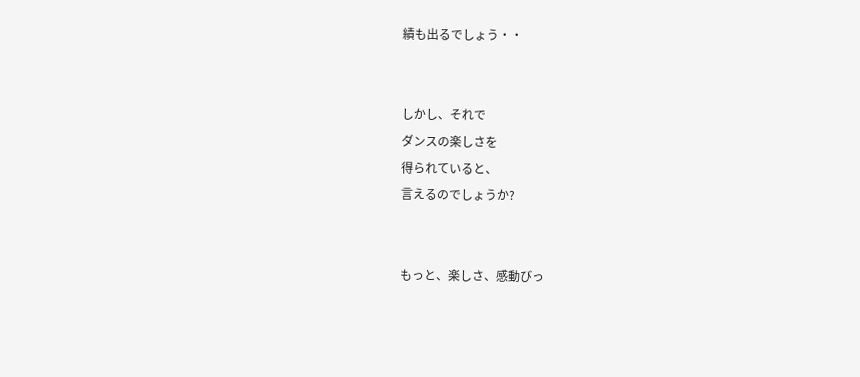績も出るでしょう・・


しかし、それで
ダンスの楽しさを
得られていると、
言えるのでしょうか?


もっと、楽しさ、感動びっ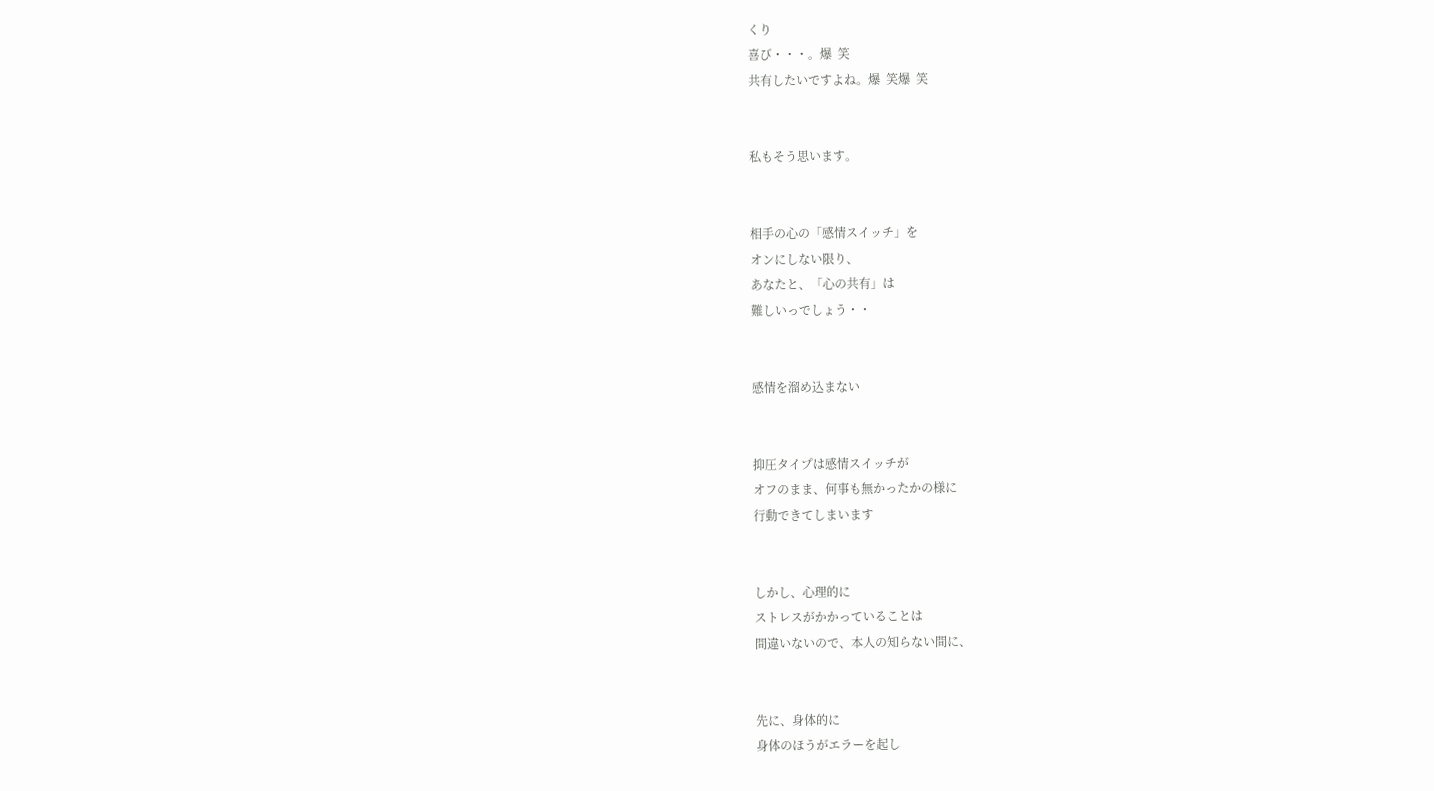くり
喜び・・・。爆  笑
共有したいですよね。爆  笑爆  笑


私もそう思います。


相手の心の「感情スイッチ」を
オンにしない限り、
あなたと、「心の共有」は
難しいっでしょう・・


感情を溜め込まない


抑圧タイプは感情スイッチが
オフのまま、何事も無かったかの様に
行動できてしまいます


しかし、心理的に
ストレスがかかっていることは
間違いないので、本人の知らない間に、


先に、身体的に
身体のほうがエラーを起し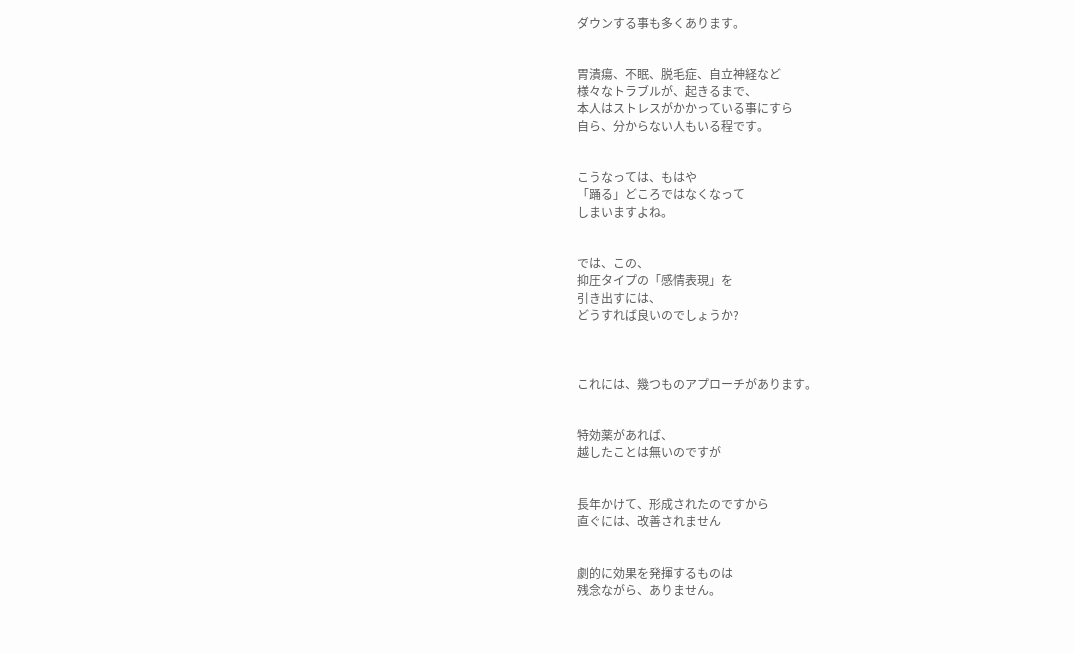ダウンする事も多くあります。


胃潰瘍、不眠、脱毛症、自立神経など
様々なトラブルが、起きるまで、
本人はストレスがかかっている事にすら
自ら、分からない人もいる程です。


こうなっては、もはや
「踊る」どころではなくなって
しまいますよね。


では、この、
抑圧タイプの「感情表現」を
引き出すには、
どうすれば良いのでしょうか?



これには、幾つものアプローチがあります。


特効薬があれば、
越したことは無いのですが


長年かけて、形成されたのですから
直ぐには、改善されません


劇的に効果を発揮するものは
残念ながら、ありません。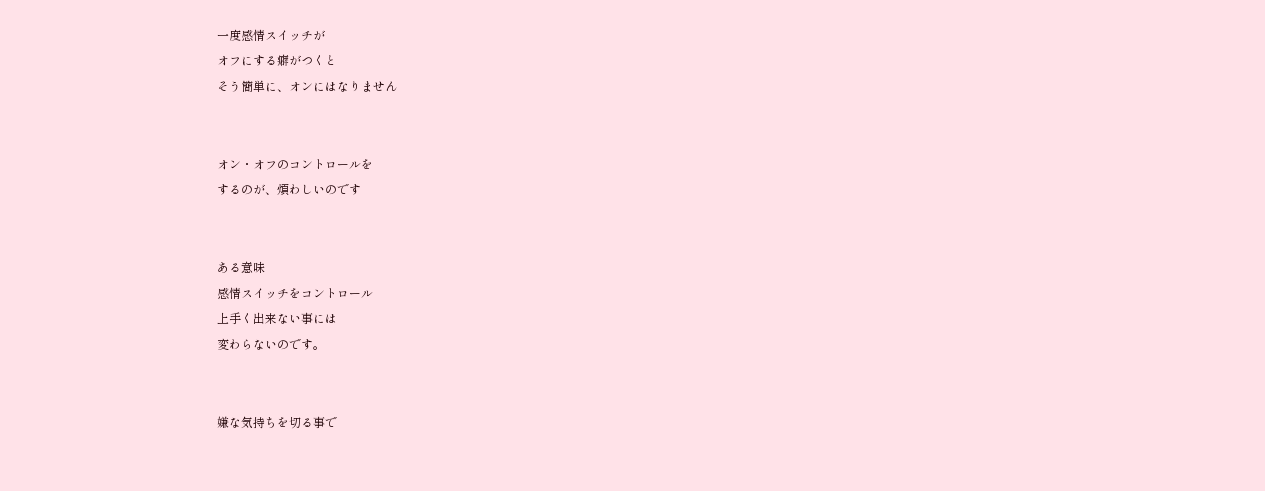一度感情スイッチが
オフにする癖がつくと
そう簡単に、オンにはなりません


オン・オフのコントロールを
するのが、煩わしいのです


ある意味
感情スイッチをコントロール
上手く出来ない事には
変わらないのです。


嫌な気持ちを切る事で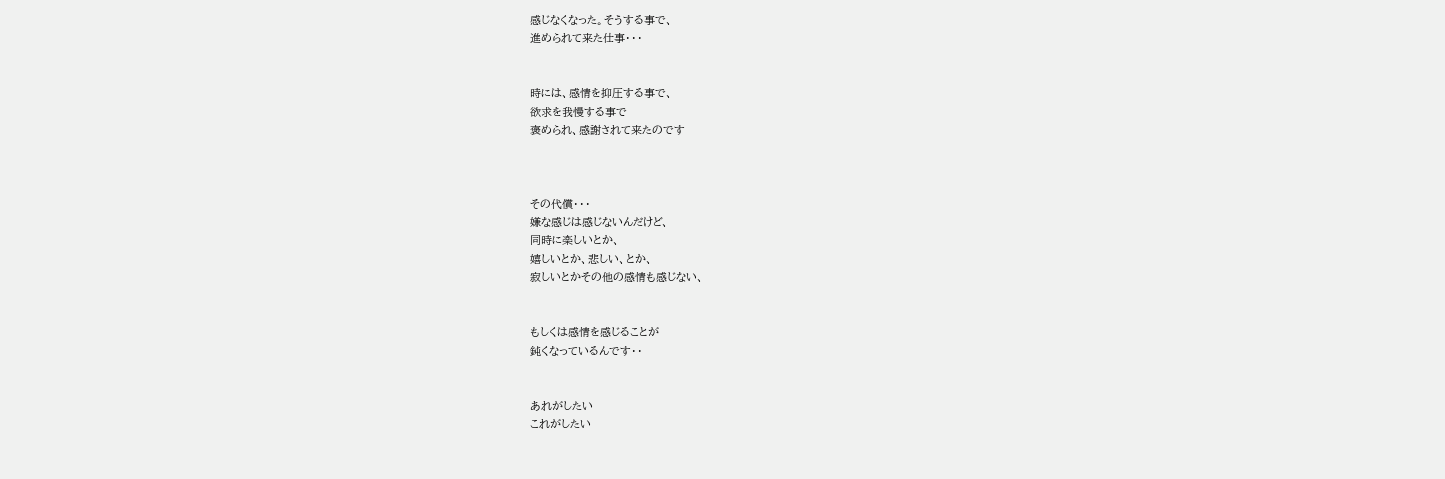感じなくなった。そうする事で、
進められて来た仕事・・・


時には、感情を抑圧する事で、
欲求を我慢する事で
褒められ、感謝されて来たのです



その代償・・・
嫌な感じは感じないんだけど、
同時に楽しいとか、
嬉しいとか、悲しい、とか、
寂しいとかその他の感情も感じない、


もしくは感情を感じることが
鈍くなっているんです・・


あれがしたい
これがしたい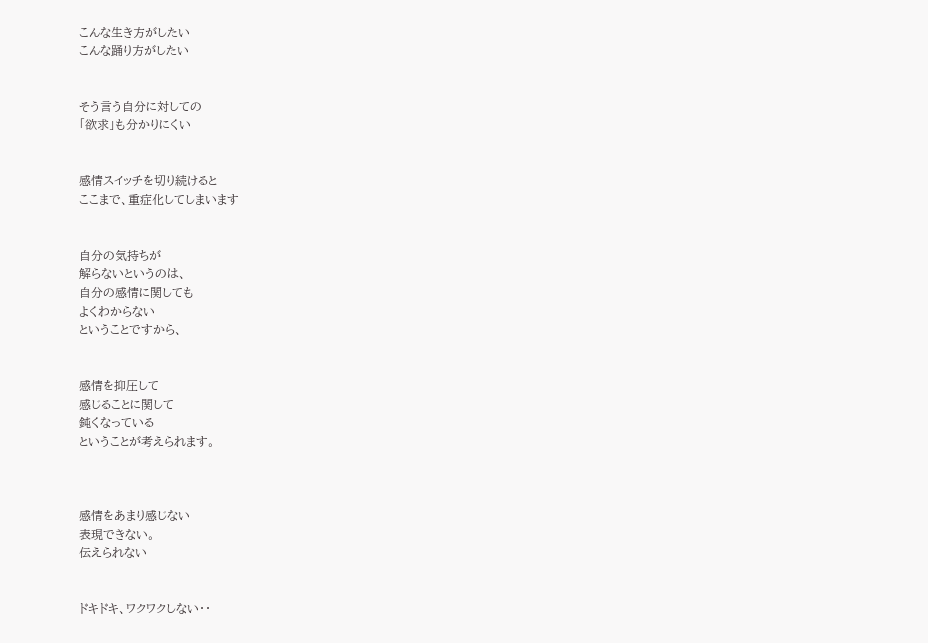こんな生き方がしたい
こんな踊り方がしたい


そう言う自分に対しての
「欲求」も分かりにくい


感情スイッチを切り続けると
ここまで、重症化してしまいます


自分の気持ちが
解らないというのは、
自分の感情に関しても
よくわからない
ということですから、


感情を抑圧して
感じることに関して
鈍くなっている
ということが考えられます。



感情をあまり感じない
表現できない。
伝えられない


ドキドキ、ワクワクしない・・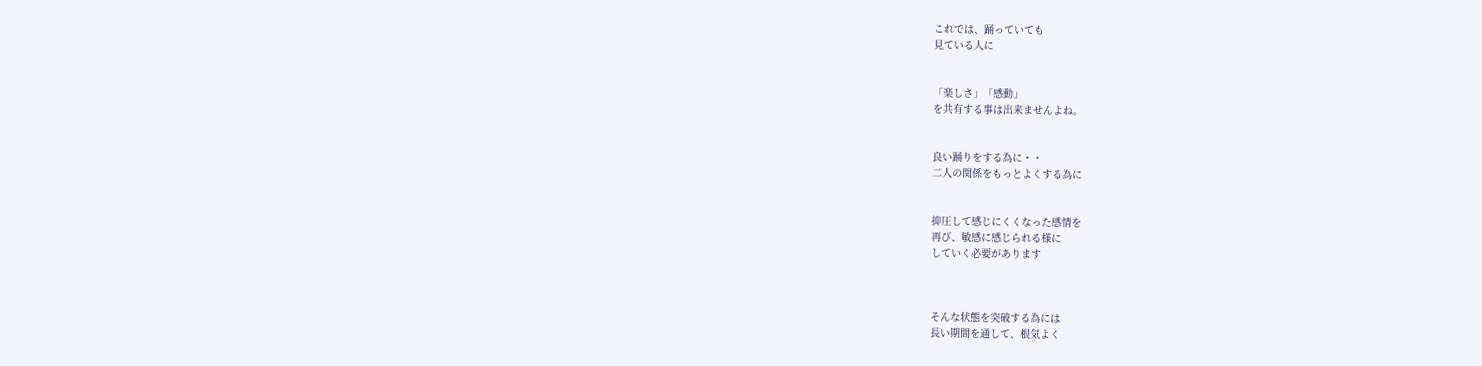これでは、踊っていても
見ている人に


「楽しさ」「感動」
を共有する事は出来ませんよね。


良い踊りをする為に・・
二人の関係をもっとよくする為に


抑圧して感じにくくなった感情を
再び、敏感に感じられる様に
していく必要があります



そんな状態を突破する為には
長い期間を通して、根気よく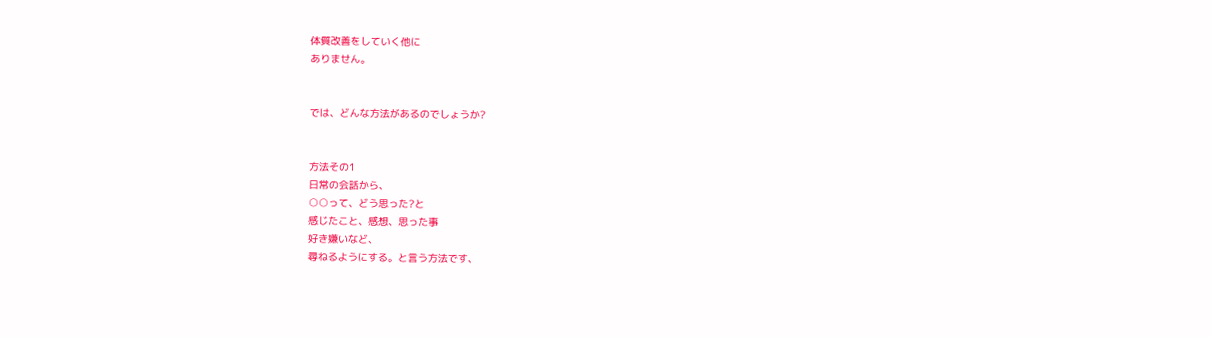体質改善をしていく他に
ありません。


では、どんな方法があるのでしょうか?


方法その1
日常の会話から、
○○って、どう思った?と
感じたこと、感想、思った事
好き嫌いなど、
尋ねるようにする。と言う方法です、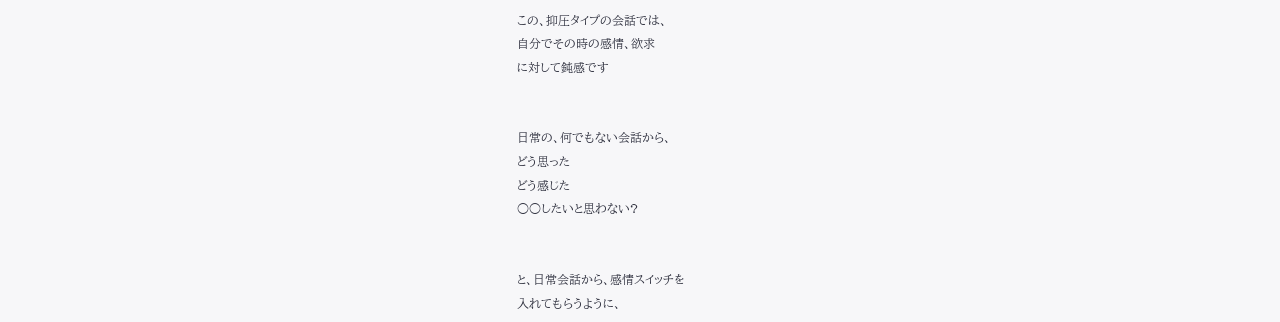この、抑圧タイプの会話では、
自分でその時の感情、欲求
に対して鈍感です


日常の、何でもない会話から、
どう思った
どう感じた
○○したいと思わない?


と、日常会話から、感情スイッチを
入れてもらうように、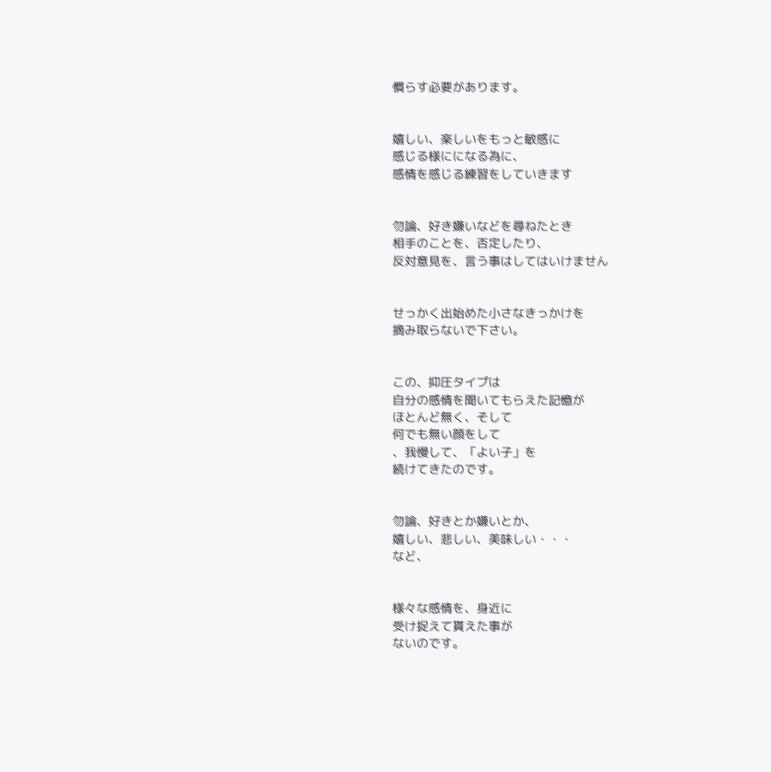慣らす必要があります。


嬉しい、楽しいをもっと敏感に
感じる様にになる為に、
感情を感じる練習をしていきます


勿論、好き嫌いなどを尋ねたとき
相手のことを、否定したり、
反対意見を、言う事はしてはいけません


せっかく出始めた小さなきっかけを
摘み取らないで下さい。


この、抑圧タイプは
自分の感情を聞いてもらえた記憶が
ほとんど無く、そして
何でも無い顔をして
、我慢して、「よい子」を
続けてきたのです。


勿論、好きとか嫌いとか、
嬉しい、悲しい、美味しい・・・
など、


様々な感情を、身近に
受け捉えて貰えた事が
ないのです。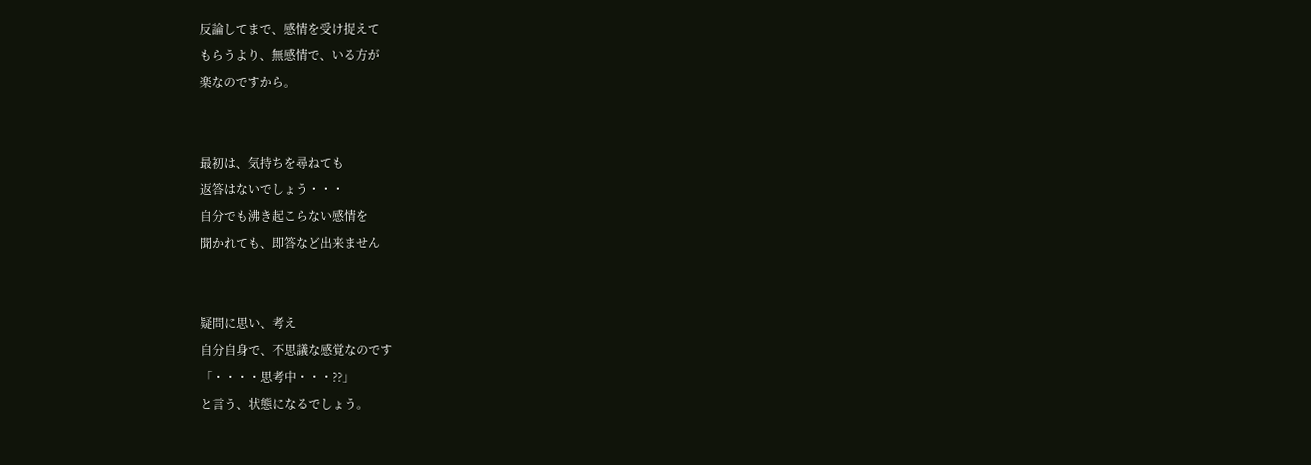反論してまで、感情を受け捉えて
もらうより、無感情で、いる方が
楽なのですから。


最初は、気持ちを尋ねても
返答はないでしょう・・・
自分でも沸き起こらない感情を
聞かれても、即答など出来ません


疑問に思い、考え
自分自身で、不思議な感覚なのです
「・・・・思考中・・・??」
と言う、状態になるでしょう。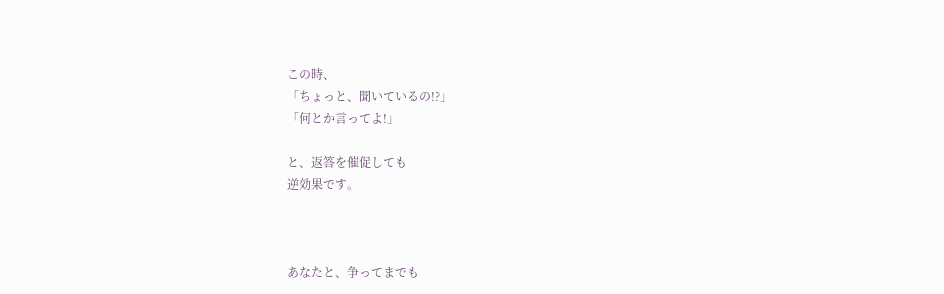この時、
「ちょっと、聞いているの!?」
「何とか言ってよ!」

と、返答を催促しても
逆効果です。



あなたと、争ってまでも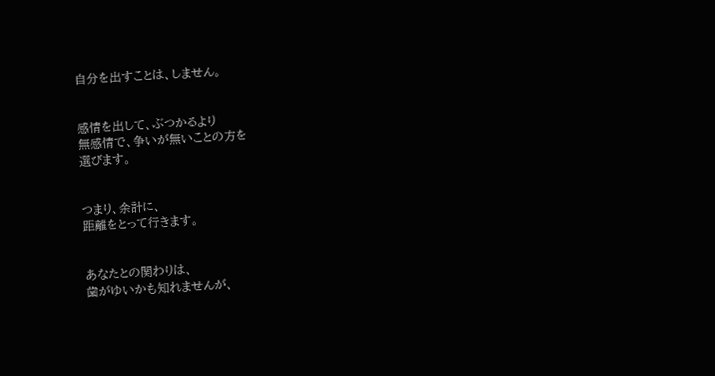自分を出すことは、しません。


感情を出して、ぶつかるより
無感情で、争いが無いことの方を
選びます。


つまり、余計に、
距離をとって行きます。


あなたとの関わりは、
歯がゆいかも知れませんが、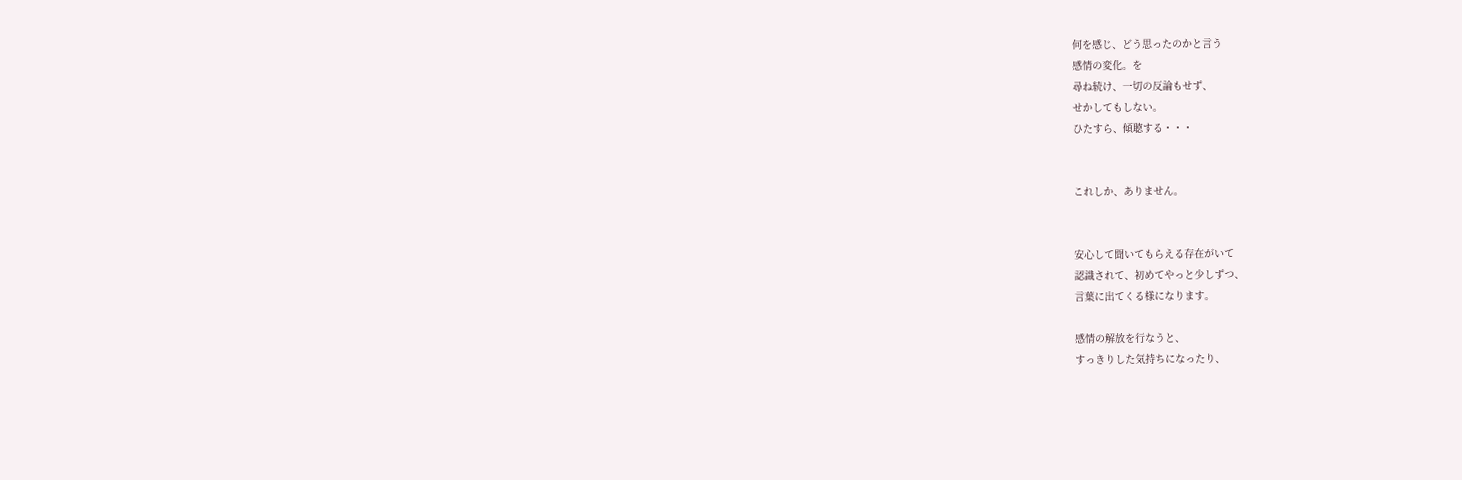何を感じ、どう思ったのかと言う
感情の変化。を
尋ね続け、一切の反論もせず、
せかしてもしない。
ひたすら、傾聴する・・・


これしか、ありません。


安心して聞いてもらえる存在がいて
認識されて、初めてやっと少しずつ、
言葉に出てくる様になります。

感情の解放を行なうと、
すっきりした気持ちになったり、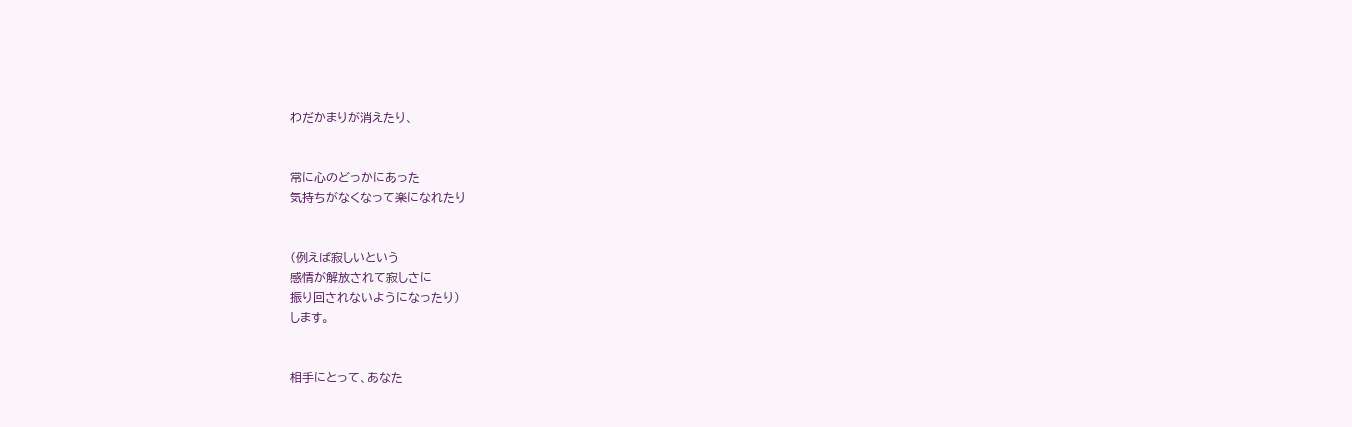わだかまりが消えたり、


常に心のどっかにあった
気持ちがなくなって楽になれたり


(例えば寂しいという
感情が解放されて寂しさに
振り回されないようになったり)
します。


相手にとって、あなた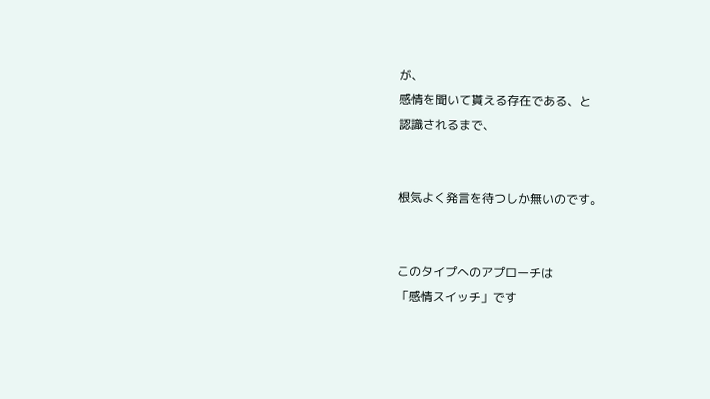が、
感情を聞いて貰える存在である、と
認識されるまで、


根気よく発言を待つしか無いのです。


このタイプへのアプローチは
「感情スイッチ」です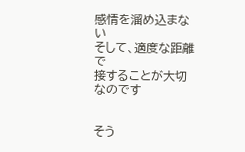感情を溜め込まない
そして、適度な距離で
接することが大切なのです


そう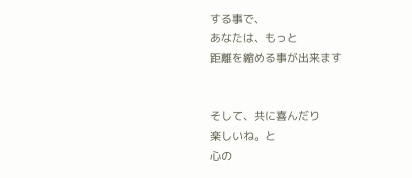する事で、
あなたは、もっと
距離を縮める事が出来ます


そして、共に喜んだり
楽しいね。と
心の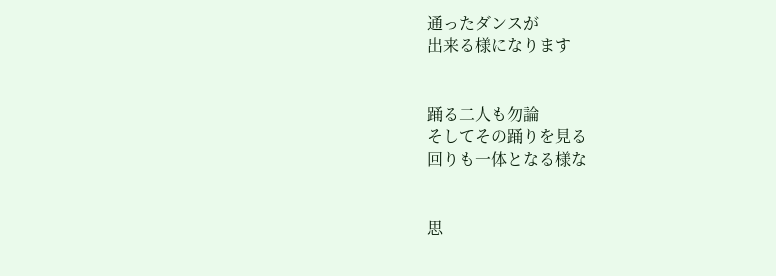通ったダンスが
出来る様になります


踊る二人も勿論
そしてその踊りを見る
回りも一体となる様な


思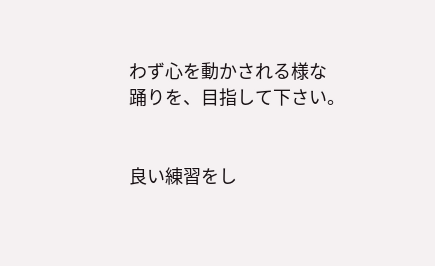わず心を動かされる様な
踊りを、目指して下さい。


良い練習をし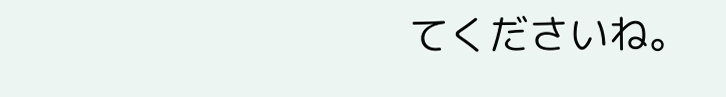てくださいね。